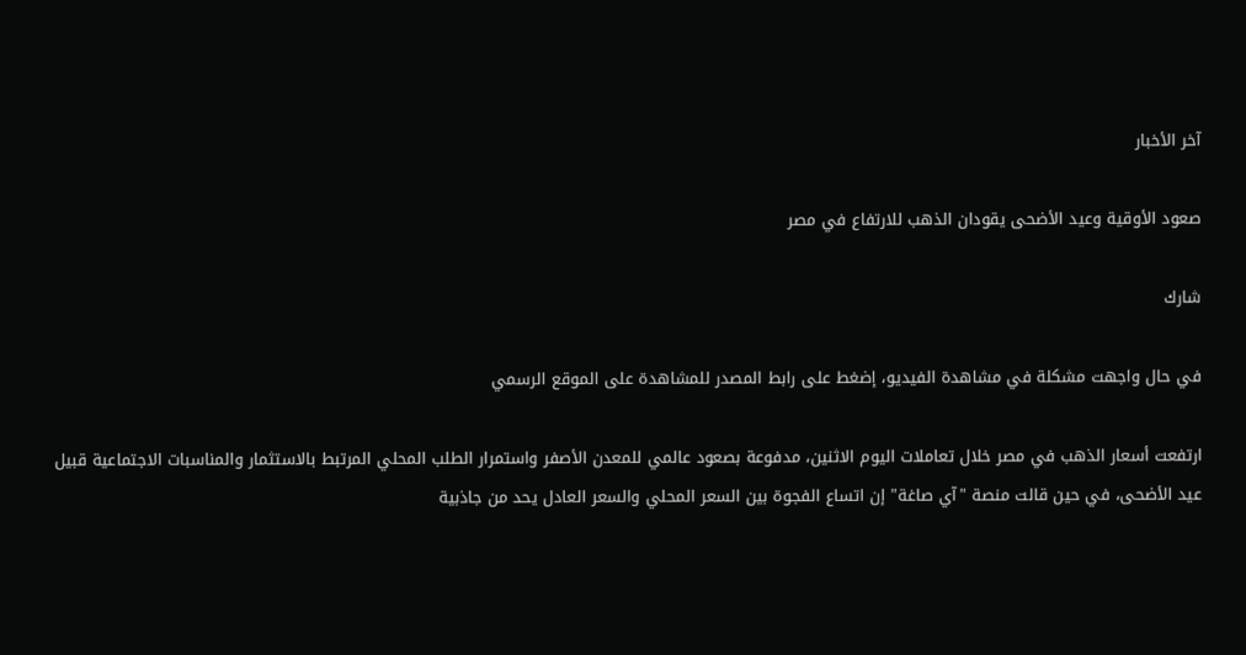آخر الأخبار

صعود الأوقية وعيد الأضحى يقودان الذهب للارتفاع في مصر

شارك

في حال واجهت مشكلة في مشاهدة الفيديو، إضغط على رابط المصدر للمشاهدة على الموقع الرسمي

ارتفعت أسعار الذهب في مصر خلال تعاملات اليوم الاثنين، مدفوعة بصعود عالمي للمعدن الأصفر واستمرار الطلب المحلي المرتبط بالاستثمار والمناسبات الاجتماعية قبيل عيد الأضحى، في حين قالت منصة "آي صاغة" إن اتساع الفجوة بين السعر المحلي والسعر العادل يحد من جاذبية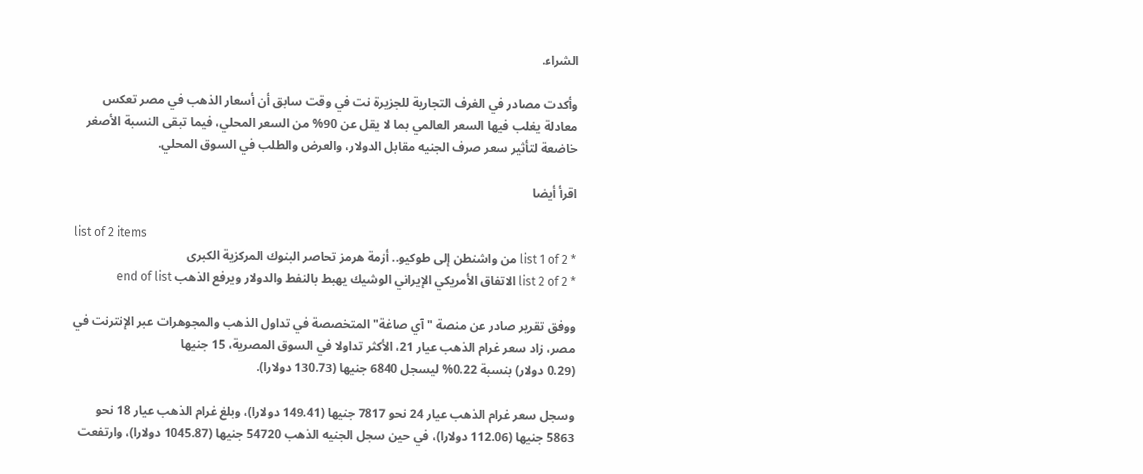الشراء.

وأكدت مصادر في الغرف التجارية للجزيرة نت في وقت سابق أن أسعار الذهب في مصر تعكس معادلة يغلب فيها السعر العالمي بما لا يقل عن 90% من السعر المحلي، فيما تبقى النسبة الأصغر خاضعة لتأثير سعر صرف الجنيه مقابل الدولار، والعرض والطلب في السوق المحلي.

اقرأ أيضا

list of 2 items
* list 1 of 2 من واشنطن إلى طوكيو.. أزمة هرمز تحاصر البنوك المركزية الكبرى
* list 2 of 2 الاتفاق الأمريكي الإيراني الوشيك يهبط بالنفط والدولار ويرفع الذهب end of list

ووفق تقرير صادر عن منصة "آي صاغة" المتخصصة في تداول الذهب والمجوهرات عبر الإنترنت في مصر، زاد سعر غرام الذهب عيار 21، الأكثر تداولا في السوق المصرية، 15 جنيها
(0.29 دولار) بنسبة 0.22% ليسجل 6840 جنيها (130.73 دولارا).

وسجل سعر غرام الذهب عيار 24 نحو 7817 جنيها (149.41 دولارا)، وبلغ غرام الذهب عيار 18 نحو 5863 جنيها (112.06 دولارا)، في حين سجل الجنيه الذهب 54720 جنيها (1045.87 دولارا)، وارتفعت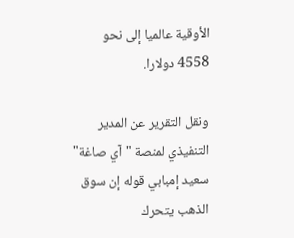الأوقية عالميا إلى نحو 4558 دولارا.

ونقل التقرير عن المدير التنفيذي لمنصة "آي صاغة" سعيد إمبابي قوله إن سوق الذهب يتحرك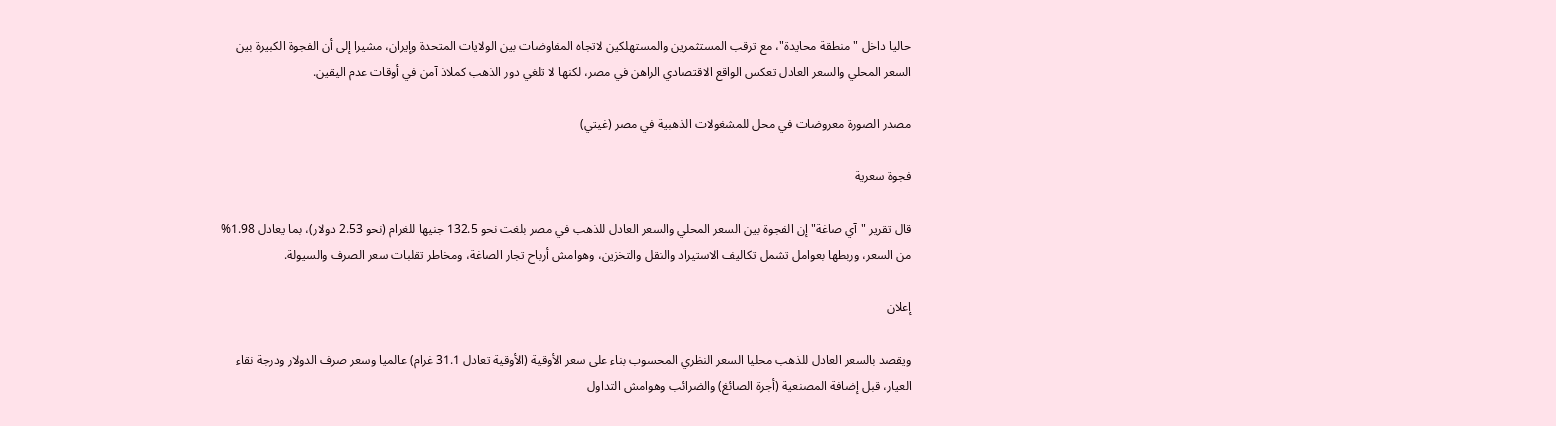حاليا داخل "منطقة محايدة"، مع ترقب المستثمرين والمستهلكين لاتجاه المفاوضات بين الولايات المتحدة وإيران، مشيرا إلى أن الفجوة الكبيرة بين السعر المحلي والسعر العادل تعكس الواقع الاقتصادي الراهن في مصر، لكنها لا تلغي دور الذهب كملاذ آمن في أوقات عدم اليقين.

مصدر الصورة معروضات في محل للمشغولات الذهبية في مصر (غيتي)

فجوة سعرية

قال تقرير "آي صاغة" إن الفجوة بين السعر المحلي والسعر العادل للذهب في مصر بلغت نحو 132.5 جنيها للغرام (نحو 2.53 دولار)، بما يعادل 1.98% من السعر، وربطها بعوامل تشمل تكاليف الاستيراد والنقل والتخزين، وهوامش أرباح تجار الصاغة، ومخاطر تقلبات سعر الصرف والسيولة.

إعلان

ويقصد بالسعر العادل للذهب محليا السعر النظري المحسوب بناء على سعر الأوقية (الأوقية تعادل 31.1 غرام) عالميا وسعر صرف الدولار ودرجة نقاء العيار، قبل إضافة المصنعية (أجرة الصائغ) والضرائب وهوامش التداول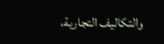والتكاليف التجارية،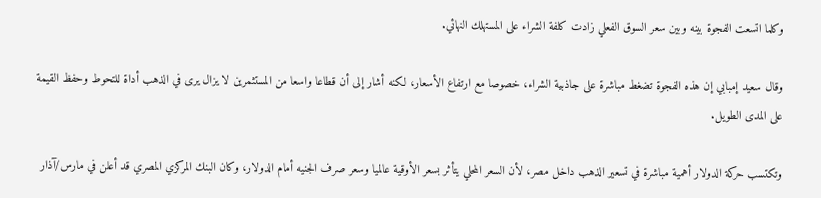وكلما اتسعت الفجوة بينه وبين سعر السوق الفعلي زادت كلفة الشراء على المستهلك النهائي.

وقال سعيد إمبابي إن هذه الفجوة تضغط مباشرة على جاذبية الشراء، خصوصا مع ارتفاع الأسعار، لكنه أشار إلى أن قطاعا واسعا من المستثمرين لا يزال يرى في الذهب أداة للتحوط وحفظ القيمة على المدى الطويل.

وتكتسب حركة الدولار أهمية مباشرة في تسعير الذهب داخل مصر، لأن السعر المحلي يتأثر بسعر الأوقية عالميا وسعر صرف الجنيه أمام الدولار، وكان البنك المركزي المصري قد أعلن في مارس/آذار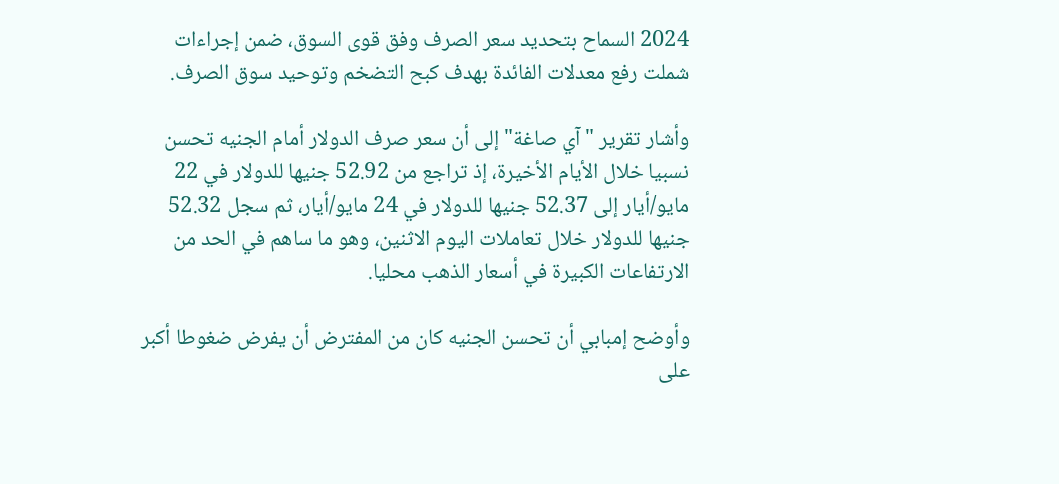2024 السماح بتحديد سعر الصرف وفق قوى السوق، ضمن إجراءات شملت رفع معدلات الفائدة بهدف كبح التضخم وتوحيد سوق الصرف.

وأشار تقرير "آي صاغة" إلى أن سعر صرف الدولار أمام الجنيه تحسن نسبيا خلال الأيام الأخيرة، إذ تراجع من 52.92 جنيها للدولار في 22 مايو/أيار إلى 52.37 جنيها للدولار في 24 مايو/أيار، ثم سجل 52.32 جنيها للدولار خلال تعاملات اليوم الاثنين، وهو ما ساهم في الحد من الارتفاعات الكبيرة في أسعار الذهب محليا.

وأوضح إمبابي أن تحسن الجنيه كان من المفترض أن يفرض ضغوطا أكبر على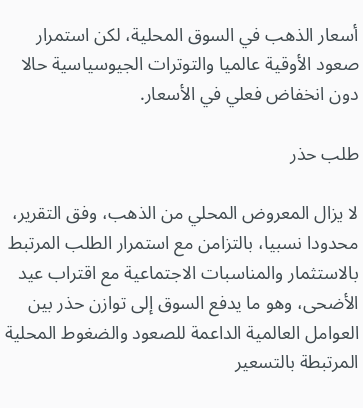أسعار الذهب في السوق المحلية، لكن استمرار صعود الأوقية عالميا والتوترات الجيوسياسية حالا دون انخفاض فعلي في الأسعار.

طلب حذر

لا يزال المعروض المحلي من الذهب، وفق التقرير، محدودا نسبيا، بالتزامن مع استمرار الطلب المرتبط بالاستثمار والمناسبات الاجتماعية مع اقتراب عيد الأضحى، وهو ما يدفع السوق إلى توازن حذر بين العوامل العالمية الداعمة للصعود والضغوط المحلية المرتبطة بالتسعير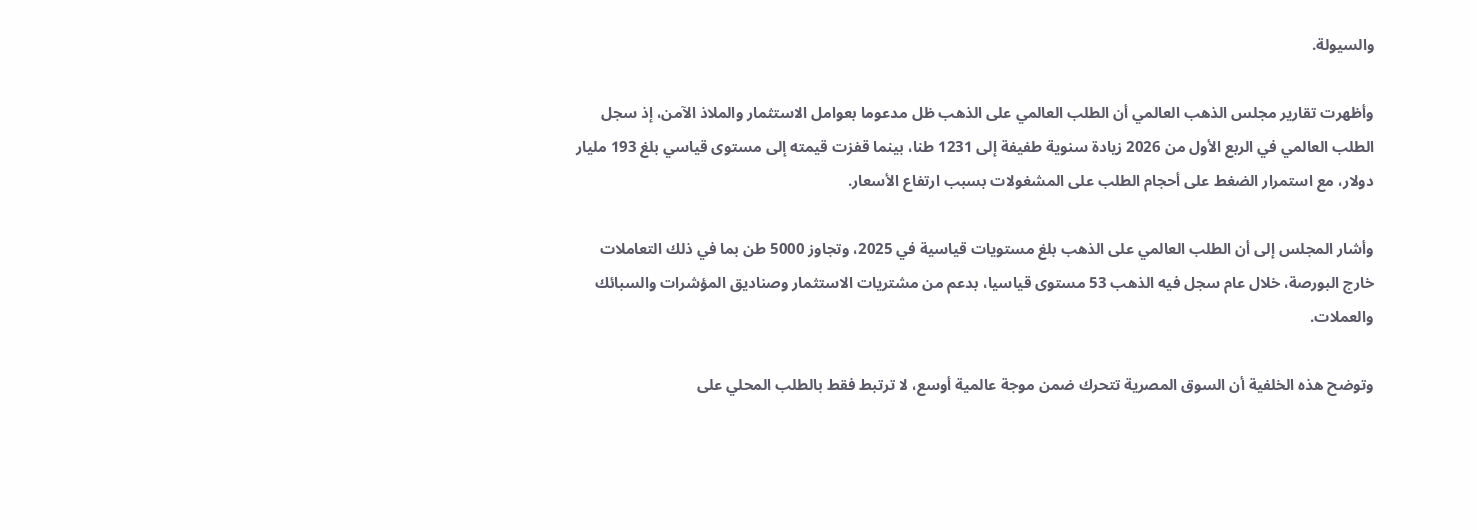والسيولة.

وأظهرت تقارير مجلس الذهب العالمي أن الطلب العالمي على الذهب ظل مدعوما بعوامل الاستثمار والملاذ الآمن، إذ سجل الطلب العالمي في الربع الأول من 2026 زيادة سنوية طفيفة إلى 1231 طنا، بينما قفزت قيمته إلى مستوى قياسي بلغ 193 مليار دولار، مع استمرار الضغط على أحجام الطلب على المشغولات بسبب ارتفاع الأسعار.

وأشار المجلس إلى أن الطلب العالمي على الذهب بلغ مستويات قياسية في 2025، وتجاوز 5000 طن بما في ذلك التعاملات خارج البورصة، خلال عام سجل فيه الذهب 53 مستوى قياسيا، بدعم من مشتريات الاستثمار وصناديق المؤشرات والسبائك والعملات.

وتوضح هذه الخلفية أن السوق المصرية تتحرك ضمن موجة عالمية أوسع، لا ترتبط فقط بالطلب المحلي على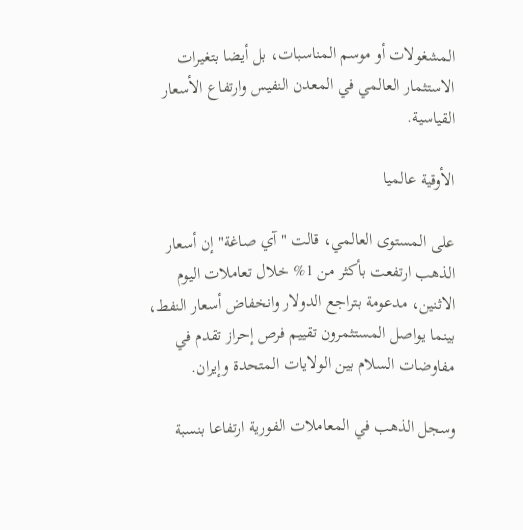المشغولات أو موسم المناسبات، بل أيضا بتغيرات الاستثمار العالمي في المعدن النفيس وارتفاع الأسعار القياسية.

الأوقية عالميا

على المستوى العالمي، قالت "آي صاغة" إن أسعار الذهب ارتفعت بأكثر من 1% خلال تعاملات اليوم الاثنين، مدعومة بتراجع الدولار وانخفاض أسعار النفط، بينما يواصل المستثمرون تقييم فرص إحراز تقدم في مفاوضات السلام بين الولايات المتحدة وإيران.

وسجل الذهب في المعاملات الفورية ارتفاعا بنسبة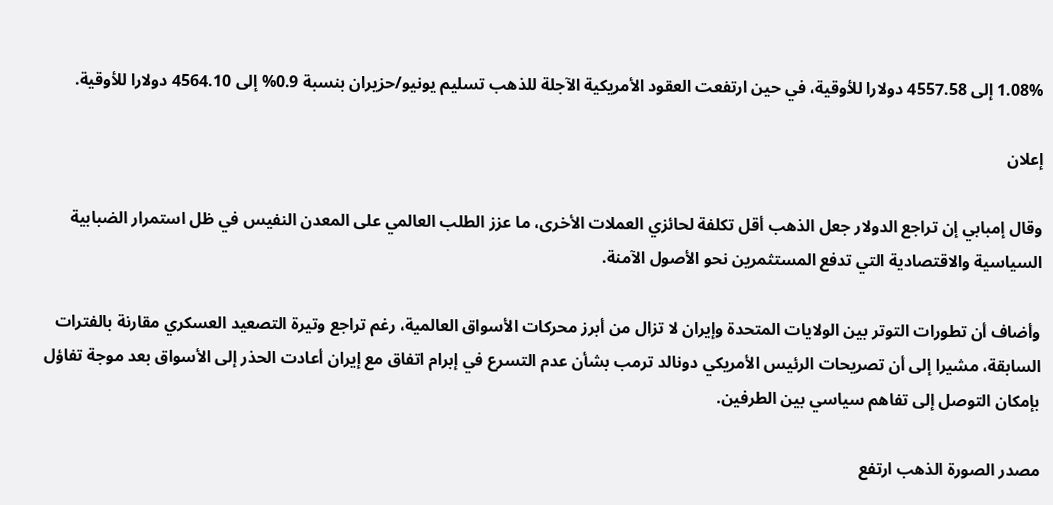1.08% إلى 4557.58 دولارا للأوقية، في حين ارتفعت العقود الأمريكية الآجلة للذهب تسليم يونيو/حزيران بنسبة 0.9% إلى 4564.10 دولارا للأوقية.

إعلان

وقال إمبابي إن تراجع الدولار جعل الذهب أقل تكلفة لحائزي العملات الأخرى، ما عزز الطلب العالمي على المعدن النفيس في ظل استمرار الضبابية السياسية والاقتصادية التي تدفع المستثمرين نحو الأصول الآمنة.

وأضاف أن تطورات التوتر بين الولايات المتحدة وإيران لا تزال من أبرز محركات الأسواق العالمية، رغم تراجع وتيرة التصعيد العسكري مقارنة بالفترات السابقة، مشيرا إلى أن تصريحات الرئيس الأمريكي دونالد ترمب بشأن عدم التسرع في إبرام اتفاق مع إيران أعادت الحذر إلى الأسواق بعد موجة تفاؤل بإمكان التوصل إلى تفاهم سياسي بين الطرفين.

مصدر الصورة الذهب ارتفع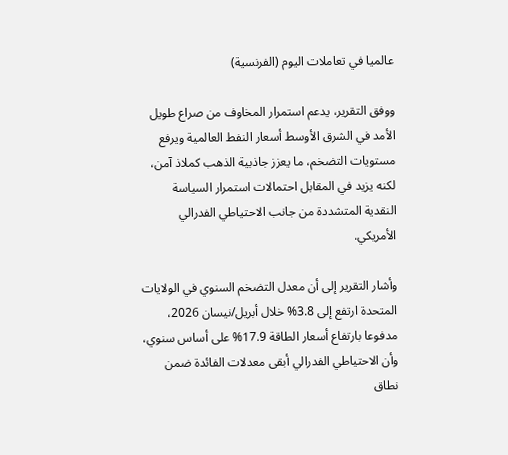عالميا في تعاملات اليوم (الفرنسية)

ووفق التقرير، يدعم استمرار المخاوف من صراع طويل الأمد في الشرق الأوسط أسعار النفط العالمية ويرفع مستويات التضخم، ما يعزز جاذبية الذهب كملاذ آمن، لكنه يزيد في المقابل احتمالات استمرار السياسة النقدية المتشددة من جانب الاحتياطي الفدرالي الأمريكي.

وأشار التقرير إلى أن معدل التضخم السنوي في الولايات المتحدة ارتفع إلى 3.8% خلال أبريل/نيسان 2026، مدفوعا بارتفاع أسعار الطاقة 17.9% على أساس سنوي، وأن الاحتياطي الفدرالي أبقى معدلات الفائدة ضمن نطاق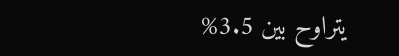يتراوح بين 3.5%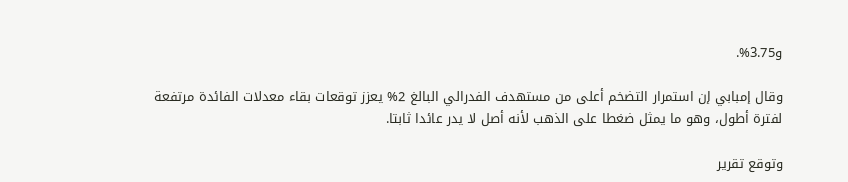و3.75%.

وقال إمبابي إن استمرار التضخم أعلى من مستهدف الفدرالي البالغ 2% يعزز توقعات بقاء معدلات الفائدة مرتفعة لفترة أطول، وهو ما يمثل ضغطا على الذهب لأنه أصل لا يدر عائدا ثابتا.

وتوقع تقرير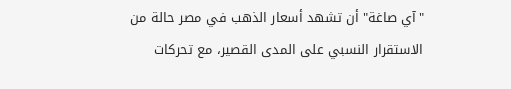"آي صاغة" أن تشهد أسعار الذهب في مصر حالة من الاستقرار النسبي على المدى القصير، مع تحركات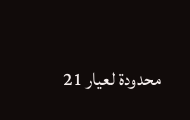محدودة لعيار 21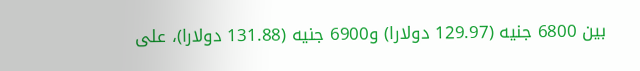بين 6800 جنيه (129.97 دولارا) و6900 جنيه (131.88 دولارا)، على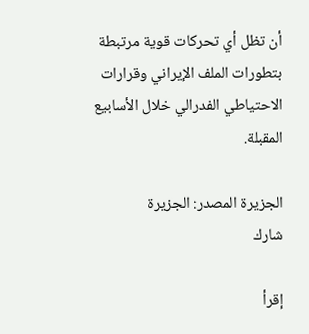أن تظل أي تحركات قوية مرتبطة بتطورات الملف الإيراني وقرارات الاحتياطي الفدرالي خلال الأسابيع المقبلة.

الجزيرة المصدر: الجزيرة
شارك

إقرأ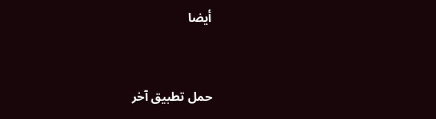أيضا


حمل تطبيق آخر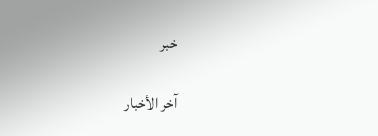خبر

آخر الأخبار